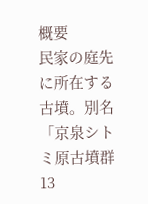概要
民家の庭先に所在する古墳。別名「京泉シトミ原古墳群13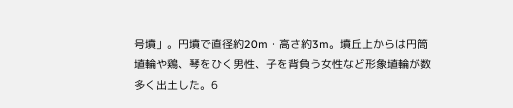号墳」。円墳で直径約20m・高さ約3m。墳丘上からは円筒埴輪や鶏、琴をひく男性、子を背負う女性など形象埴輪が数多く出土した。6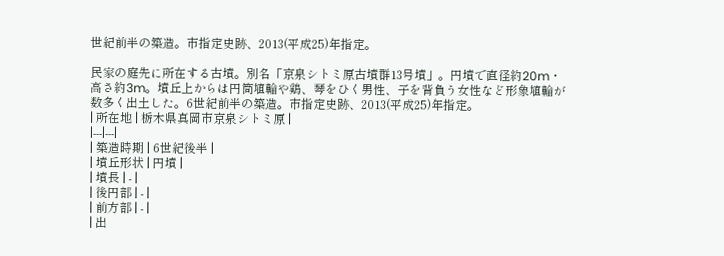世紀前半の築造。市指定史跡、2013(平成25)年指定。

民家の庭先に所在する古墳。別名「京泉シトミ原古墳群13号墳」。円墳で直径約20m・高さ約3m。墳丘上からは円筒埴輪や鶏、琴をひく男性、子を背負う女性など形象埴輪が数多く出土した。6世紀前半の築造。市指定史跡、2013(平成25)年指定。
| 所在地 | 栃木県真岡市京泉シトミ原 |
|---|---|
| 築造時期 | 6世紀後半 |
| 墳丘形状 | 円墳 |
| 墳長 | - |
| 後円部 | - |
| 前方部 | - |
| 出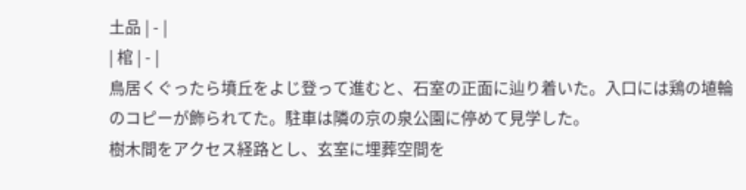土品 | - |
| 棺 | - |
鳥居くぐったら墳丘をよじ登って進むと、石室の正面に辿り着いた。入口には鶏の埴輪のコピーが飾られてた。駐車は隣の京の泉公園に停めて見学した。
樹木間をアクセス経路とし、玄室に埋葬空間を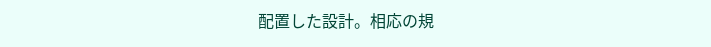配置した設計。相応の規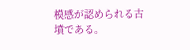模感が認められる古墳である。